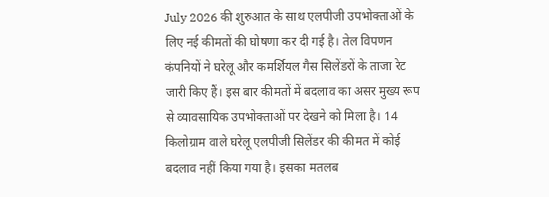July 2026 की शुरुआत के साथ एलपीजी उपभोक्ताओं के लिए नई कीमतों की घोषणा कर दी गई है। तेल विपणन कंपनियों ने घरेलू और कमर्शियल गैस सिलेंडरों के ताजा रेट जारी किए हैं। इस बार कीमतों में बदलाव का असर मुख्य रूप से व्यावसायिक उपभोक्ताओं पर देखने को मिला है। 14 किलोग्राम वाले घरेलू एलपीजी सिलेंडर की कीमत में कोई बदलाव नहीं किया गया है। इसका मतलब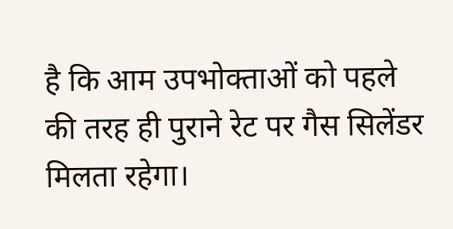है कि आम उपभोक्ताओं को पहले की तरह ही पुराने रेट पर गैस सिलेंडर मिलता रहेगा।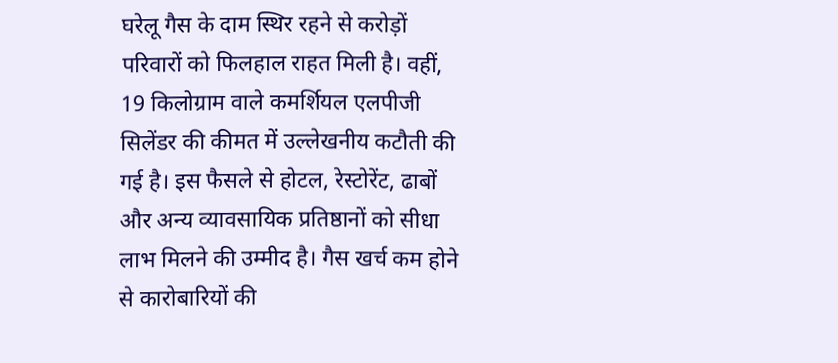घरेलू गैस के दाम स्थिर रहने से करोड़ों परिवारों को फिलहाल राहत मिली है। वहीं, 19 किलोग्राम वाले कमर्शियल एलपीजी सिलेंडर की कीमत में उल्लेखनीय कटौती की गई है। इस फैसले से होटल, रेस्टोरेंट, ढाबों और अन्य व्यावसायिक प्रतिष्ठानों को सीधा लाभ मिलने की उम्मीद है। गैस खर्च कम होने से कारोबारियों की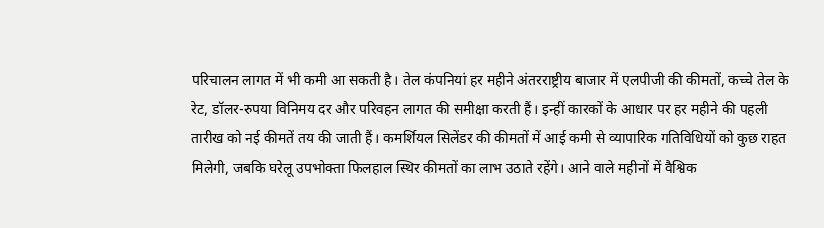परिचालन लागत में भी कमी आ सकती है। तेल कंपनियां हर महीने अंतरराष्ट्रीय बाजार में एलपीजी की कीमतों, कच्चे तेल के रेट, डॉलर-रुपया विनिमय दर और परिवहन लागत की समीक्षा करती हैं। इन्हीं कारकों के आधार पर हर महीने की पहली तारीख को नई कीमतें तय की जाती हैं। कमर्शियल सिलेंडर की कीमतों में आई कमी से व्यापारिक गतिविधियों को कुछ राहत मिलेगी, जबकि घरेलू उपभोक्ता फिलहाल स्थिर कीमतों का लाभ उठाते रहेंगे। आने वाले महीनों में वैश्विक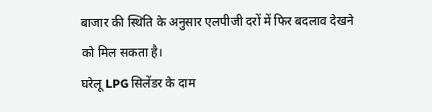बाजार की स्थिति के अनुसार एलपीजी दरों में फिर बदलाव देखने को मिल सकता है।
घरेलू LPG सिलेंडर के दाम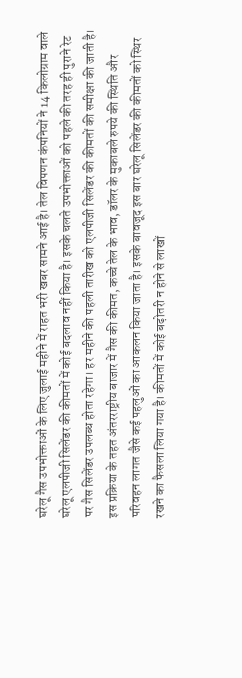घरेलू गैस उपभोक्ताओं के लिए जुलाई महीने में राहत भरी खबर सामने आई है। तेल विपणन कंपनियों ने 14 किलोग्राम वाले घरेलू एलपीजी सिलेंडर की कीमतों में कोई बदलाव नहीं किया है। इसके चलते उपभोक्ताओं को पहले की तरह ही पुराने रेट पर गैस सिलेंडर उपलब्ध होता रहेगा। हर महीने की पहली तारीख को एलपीजी सिलेंडर की कीमतों की समीक्षा की जाती है। इस प्रक्रिया के तहत अंतरराष्ट्रीय बाजार में गैस की कीमत, कच्चे तेल के भाव, डॉलर के मुकाबले रुपये की स्थिति और परिवहन लागत जैसे कई पहलुओं का आकलन किया जाता है। इसके बावजूद इस बार घरेलू सिलेंडर की कीमतों को स्थिर रखने का फैसला लिया गया है। कीमतों में कोई बढ़ोतरी न होने से लाखों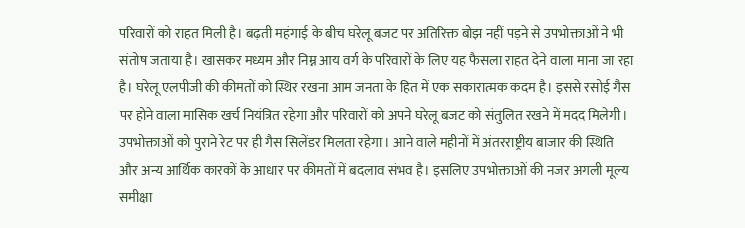परिवारों को राहत मिली है। बढ़ती महंगाई के बीच घरेलू बजट पर अतिरिक्त बोझ नहीं पड़ने से उपभोक्ताओं ने भी संतोष जताया है। खासकर मध्यम और निम्न आय वर्ग के परिवारों के लिए यह फैसला राहत देने वाला माना जा रहा है। घरेलू एलपीजी की कीमतों को स्थिर रखना आम जनता के हित में एक सकारात्मक कदम है। इससे रसोई गैस पर होने वाला मासिक खर्च नियंत्रित रहेगा और परिवारों को अपने घरेलू बजट को संतुलित रखने में मदद मिलेगी। उपभोक्ताओं को पुराने रेट पर ही गैस सिलेंडर मिलता रहेगा। आने वाले महीनों में अंतरराष्ट्रीय बाजार की स्थिति और अन्य आर्थिक कारकों के आधार पर कीमतों में बदलाव संभव है। इसलिए उपभोक्ताओं की नजर अगली मूल्य समीक्षा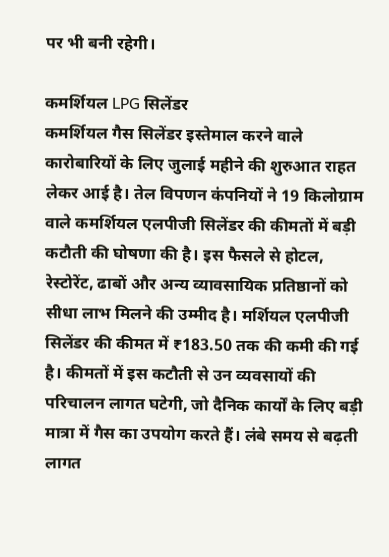पर भी बनी रहेगी।

कमर्शियल LPG सिलेंडर
कमर्शियल गैस सिलेंडर इस्तेमाल करने वाले कारोबारियों के लिए जुलाई महीने की शुरुआत राहत लेकर आई है। तेल विपणन कंपनियों ने 19 किलोग्राम वाले कमर्शियल एलपीजी सिलेंडर की कीमतों में बड़ी कटौती की घोषणा की है। इस फैसले से होटल, रेस्टोरेंट, ढाबों और अन्य व्यावसायिक प्रतिष्ठानों को सीधा लाभ मिलने की उम्मीद है। मर्शियल एलपीजी सिलेंडर की कीमत में ₹183.50 तक की कमी की गई है। कीमतों में इस कटौती से उन व्यवसायों की परिचालन लागत घटेगी, जो दैनिक कार्यों के लिए बड़ी मात्रा में गैस का उपयोग करते हैं। लंबे समय से बढ़ती लागत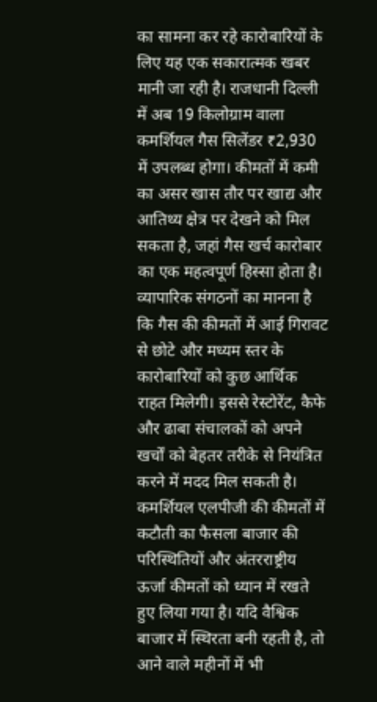का सामना कर रहे कारोबारियों के लिए यह एक सकारात्मक खबर मानी जा रही है। राजधानी दिल्ली में अब 19 किलोग्राम वाला कमर्शियल गैस सिलेंडर ₹2,930 में उपलब्ध होगा। कीमतों में कमी का असर खास तौर पर खाद्य और आतिथ्य क्षेत्र पर देखने को मिल सकता है, जहां गैस खर्च कारोबार का एक महत्वपूर्ण हिस्सा होता है। व्यापारिक संगठनों का मानना है कि गैस की कीमतों में आई गिरावट से छोटे और मध्यम स्तर के कारोबारियों को कुछ आर्थिक राहत मिलेगी। इससे रेस्टोरेंट, कैफे और ढाबा संचालकों को अपने खर्चों को बेहतर तरीके से नियंत्रित करने में मदद मिल सकती है। कमर्शियल एलपीजी की कीमतों में कटौती का फैसला बाजार की परिस्थितियों और अंतरराष्ट्रीय ऊर्जा कीमतों को ध्यान में रखते हुए लिया गया है। यदि वैश्विक बाजार में स्थिरता बनी रहती है, तो आने वाले महीनों में भी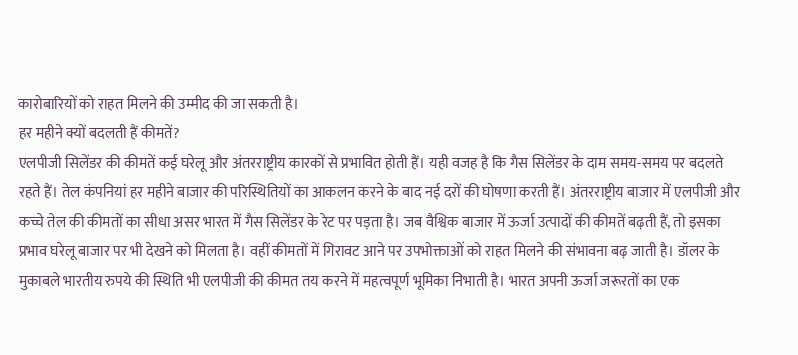कारोबारियों को राहत मिलने की उम्मीद की जा सकती है।
हर महीने क्यों बदलती हैं कीमतें?
एलपीजी सिलेंडर की कीमतें कई घरेलू और अंतरराष्ट्रीय कारकों से प्रभावित होती हैं। यही वजह है कि गैस सिलेंडर के दाम समय-समय पर बदलते रहते हैं। तेल कंपनियां हर महीने बाजार की परिस्थितियों का आकलन करने के बाद नई दरों की घोषणा करती हैं। अंतरराष्ट्रीय बाजार में एलपीजी और कच्चे तेल की कीमतों का सीधा असर भारत में गैस सिलेंडर के रेट पर पड़ता है। जब वैश्विक बाजार में ऊर्जा उत्पादों की कीमतें बढ़ती हैं, तो इसका प्रभाव घरेलू बाजार पर भी देखने को मिलता है। वहीं कीमतों में गिरावट आने पर उपभोक्ताओं को राहत मिलने की संभावना बढ़ जाती है। डॉलर के मुकाबले भारतीय रुपये की स्थिति भी एलपीजी की कीमत तय करने में महत्वपूर्ण भूमिका निभाती है। भारत अपनी ऊर्जा जरूरतों का एक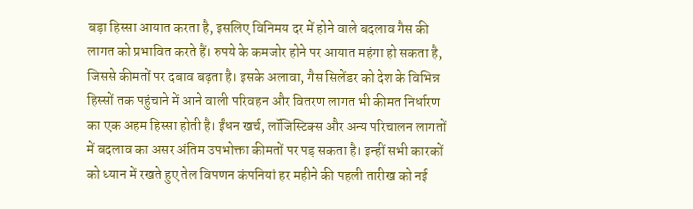बड़ा हिस्सा आयात करता है, इसलिए विनिमय दर में होने वाले बदलाव गैस की लागत को प्रभावित करते हैं। रुपये के कमजोर होने पर आयात महंगा हो सकता है, जिससे कीमतों पर दबाव बढ़ता है। इसके अलावा, गैस सिलेंडर को देश के विभिन्न हिस्सों तक पहुंचाने में आने वाली परिवहन और वितरण लागत भी कीमत निर्धारण का एक अहम हिस्सा होती है। ईंधन खर्च, लॉजिस्टिक्स और अन्य परिचालन लागतों में बदलाव का असर अंतिम उपभोक्ता कीमतों पर पड़ सकता है। इन्हीं सभी कारकों को ध्यान में रखते हुए तेल विपणन कंपनियां हर महीने की पहली तारीख को नई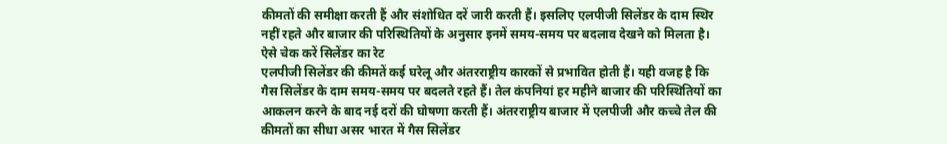कीमतों की समीक्षा करती हैं और संशोधित दरें जारी करती हैं। इसलिए एलपीजी सिलेंडर के दाम स्थिर नहीं रहते और बाजार की परिस्थितियों के अनुसार इनमें समय-समय पर बदलाव देखने को मिलता है।
ऐसे चेक करें सिलेंडर का रेट
एलपीजी सिलेंडर की कीमतें कई घरेलू और अंतरराष्ट्रीय कारकों से प्रभावित होती हैं। यही वजह है कि गैस सिलेंडर के दाम समय-समय पर बदलते रहते हैं। तेल कंपनियां हर महीने बाजार की परिस्थितियों का आकलन करने के बाद नई दरों की घोषणा करती हैं। अंतरराष्ट्रीय बाजार में एलपीजी और कच्चे तेल की कीमतों का सीधा असर भारत में गैस सिलेंडर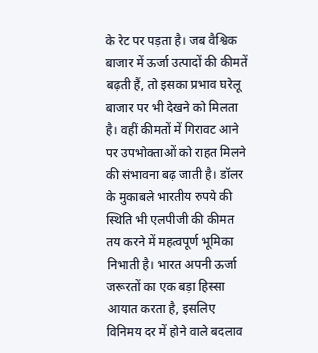के रेट पर पड़ता है। जब वैश्विक बाजार में ऊर्जा उत्पादों की कीमतें बढ़ती हैं, तो इसका प्रभाव घरेलू बाजार पर भी देखने को मिलता है। वहीं कीमतों में गिरावट आने पर उपभोक्ताओं को राहत मिलने की संभावना बढ़ जाती है। डॉलर के मुकाबले भारतीय रुपये की स्थिति भी एलपीजी की कीमत तय करने में महत्वपूर्ण भूमिका निभाती है। भारत अपनी ऊर्जा जरूरतों का एक बड़ा हिस्सा आयात करता है, इसलिए विनिमय दर में होने वाले बदलाव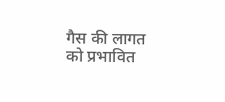गैस की लागत को प्रभावित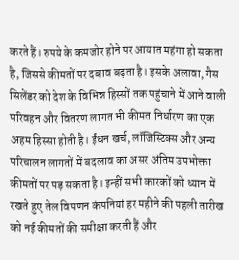करते हैं। रुपये के कमजोर होने पर आयात महंगा हो सकता है, जिससे कीमतों पर दबाव बढ़ता है। इसके अलावा, गैस सिलेंडर को देश के विभिन्न हिस्सों तक पहुंचाने में आने वाली परिवहन और वितरण लागत भी कीमत निर्धारण का एक अहम हिस्सा होती है। ईंधन खर्च, लॉजिस्टिक्स और अन्य परिचालन लागतों में बदलाव का असर अंतिम उपभोक्ता कीमतों पर पड़ सकता है। इन्हीं सभी कारकों को ध्यान में रखते हुए तेल विपणन कंपनियां हर महीने की पहली तारीख को नई कीमतों की समीक्षा करती हैं और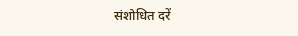संशोधित दरें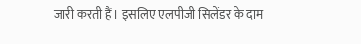जारी करती हैं। इसलिए एलपीजी सिलेंडर के दाम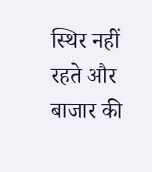स्थिर नहीं रहते और बाजार की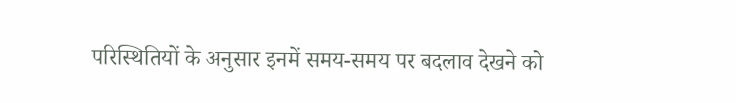परिस्थितियों के अनुसार इनमें समय-समय पर बदलाव देखने को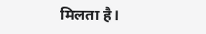मिलता है।